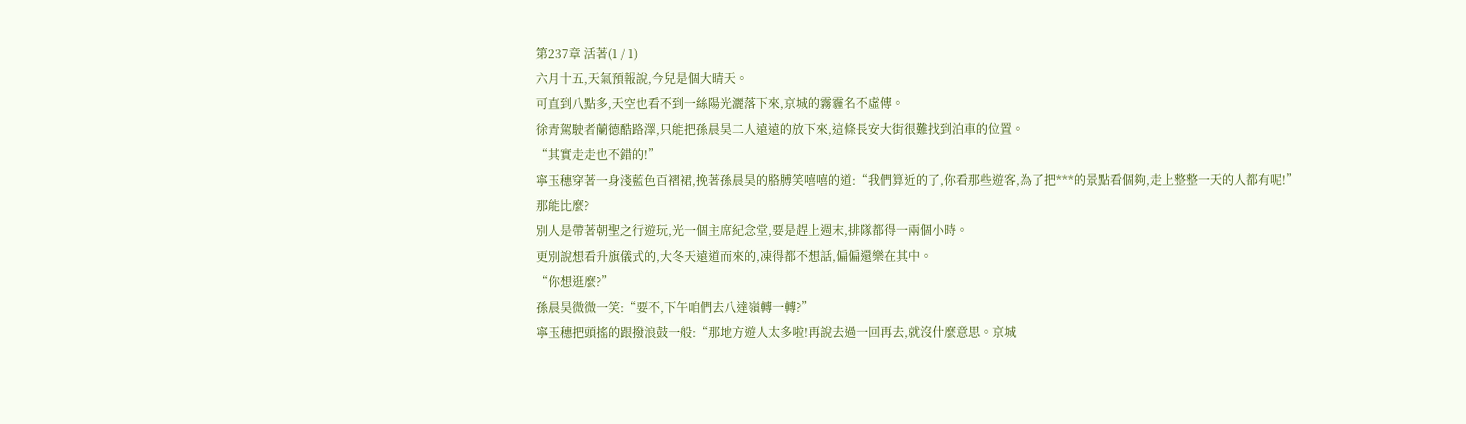第237章 活著(1 / 1)
六月十五,天氣預報說,今兒是個大晴天。
可直到八點多,天空也看不到一絲陽光灑落下來,京城的霧霾名不虛傳。
徐青駕駛者蘭德酷路澤,只能把孫晨昊二人遠遠的放下來,這條長安大街很難找到泊車的位置。
“其實走走也不錯的!”
寧玉穗穿著一身淺藍色百褶裙,挽著孫晨昊的胳膊笑嘻嘻的道:“我們算近的了,你看那些遊客,為了把***的景點看個夠,走上整整一天的人都有呢!”
那能比麼?
別人是帶著朝聖之行遊玩,光一個主席紀念堂,要是趕上週末,排隊都得一兩個小時。
更別說想看升旗儀式的,大冬天遠道而來的,凍得都不想話,偏偏還樂在其中。
“你想逛麼?”
孫晨昊微微一笑:“要不,下午咱們去八達嶺轉一轉?”
寧玉穗把頭搖的跟撥浪鼓一般:“那地方遊人太多啦!再說去過一回再去,就沒什麼意思。京城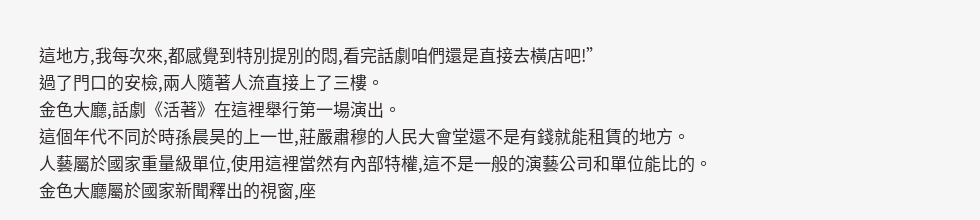這地方,我每次來,都感覺到特別提別的悶,看完話劇咱們還是直接去橫店吧!”
過了門口的安檢,兩人隨著人流直接上了三樓。
金色大廳,話劇《活著》在這裡舉行第一場演出。
這個年代不同於時孫晨昊的上一世,莊嚴肅穆的人民大會堂還不是有錢就能租賃的地方。
人藝屬於國家重量級單位,使用這裡當然有內部特權,這不是一般的演藝公司和單位能比的。
金色大廳屬於國家新聞釋出的視窗,座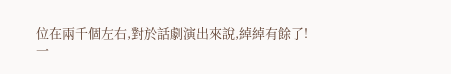位在兩千個左右,對於話劇演出來說,綽綽有餘了!
一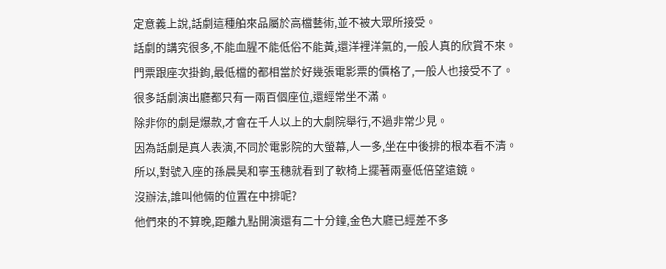定意義上說,話劇這種舶來品屬於高檔藝術,並不被大眾所接受。
話劇的講究很多,不能血腥不能低俗不能黃,還洋裡洋氣的,一般人真的欣賞不來。
門票跟座次掛鉤,最低檔的都相當於好幾張電影票的價格了,一般人也接受不了。
很多話劇演出廳都只有一兩百個座位,還經常坐不滿。
除非你的劇是爆款,才會在千人以上的大劇院舉行,不過非常少見。
因為話劇是真人表演,不同於電影院的大螢幕,人一多,坐在中後排的根本看不清。
所以,對號入座的孫晨昊和寧玉穗就看到了軟椅上擺著兩臺低倍望遠鏡。
沒辦法,誰叫他倆的位置在中排呢?
他們來的不算晚,距離九點開演還有二十分鐘,金色大廳已經差不多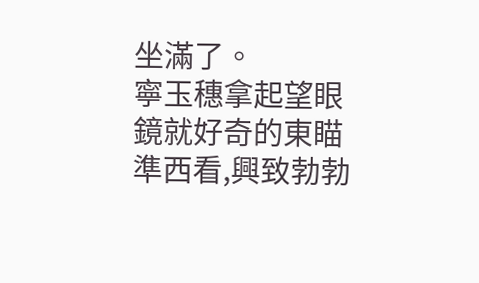坐滿了。
寧玉穗拿起望眼鏡就好奇的東瞄準西看,興致勃勃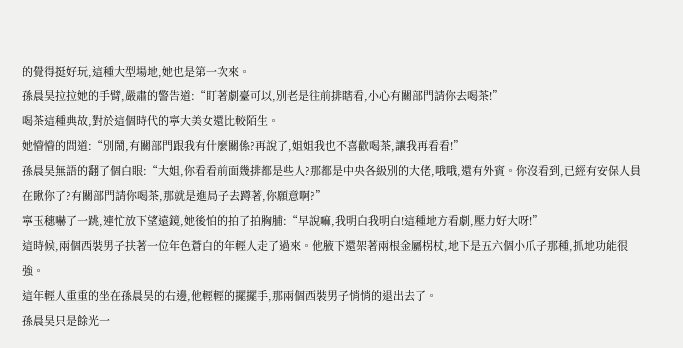的覺得挺好玩,這種大型場地,她也是第一次來。
孫晨昊拉拉她的手臂,嚴肅的警告道:“盯著劇臺可以,別老是往前排瞎看,小心有關部門請你去喝茶!”
喝茶這種典故,對於這個時代的寧大美女還比較陌生。
她懵懵的問道:“別鬧,有關部門跟我有什麼關係?再說了,姐姐我也不喜歡喝茶,讓我再看看!”
孫晨昊無語的翻了個白眼:“大姐,你看看前面幾排都是些人?那都是中央各級別的大佬,哦哦,還有外賓。你沒看到,已經有安保人員在瞅你了?有關部門請你喝茶,那就是進局子去蹲著,你願意啊?”
寧玉穗嚇了一跳,連忙放下望遠鏡,她後怕的拍了拍胸脯:“早說嘛,我明白我明白!這種地方看劇,壓力好大呀!”
這時候,兩個西裝男子扶著一位年色蒼白的年輕人走了過來。他腋下還架著兩根金屬柺杖,地下是五六個小爪子那種,抓地功能很強。
這年輕人重重的坐在孫晨昊的右邊,他輕輕的擺擺手,那兩個西裝男子悄悄的退出去了。
孫晨昊只是餘光一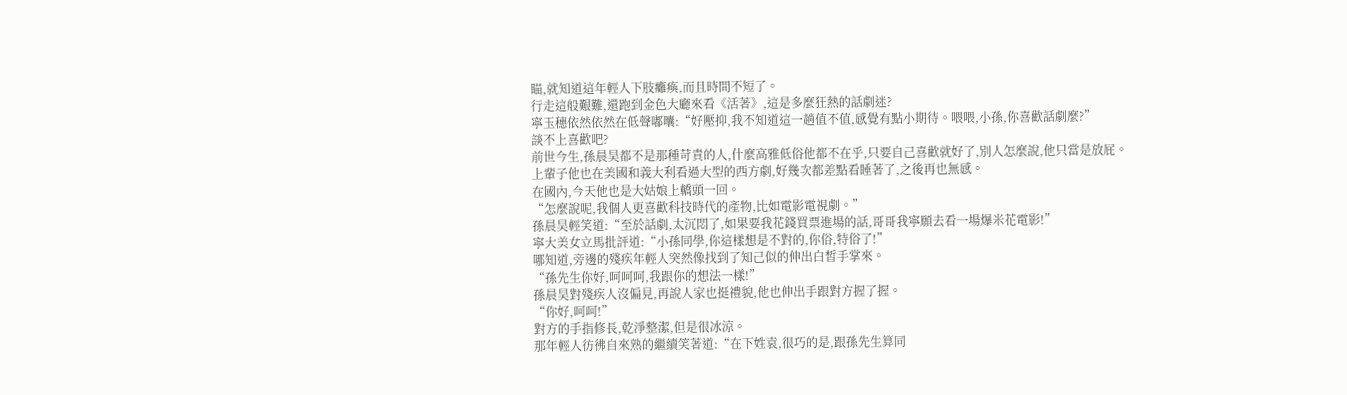瞄,就知道這年輕人下肢癱瘓,而且時間不短了。
行走這般艱難,還跑到金色大廳來看《活著》,這是多麼狂熱的話劇迷?
寧玉穗依然依然在低聲嘟囔:“好壓抑,我不知道這一趟值不值,感覺有點小期待。喂喂,小孫,你喜歡話劇麼?”
談不上喜歡吧?
前世今生,孫晨昊都不是那種苛責的人,什麼高雅低俗他都不在乎,只要自己喜歡就好了,別人怎麼說,他只當是放屁。
上輩子他也在美國和義大利看過大型的西方劇,好幾次都差點看睡著了,之後再也無感。
在國內,今天他也是大姑娘上轎頭一回。
“怎麼說呢,我個人更喜歡科技時代的產物,比如電影電視劇。”
孫晨昊輕笑道:“至於話劇,太沉悶了,如果要我花錢買票進場的話,哥哥我寧願去看一場爆米花電影!”
寧大美女立馬批評道:“小孫同學,你這樣想是不對的,你俗,特俗了!”
哪知道,旁邊的殘疾年輕人突然像找到了知己似的伸出白皙手掌來。
“孫先生你好,呵呵呵,我跟你的想法一樣!”
孫晨昊對殘疾人沒偏見,再說人家也挺禮貌,他也伸出手跟對方握了握。
“你好,呵呵!”
對方的手指修長,乾淨整潔,但是很冰涼。
那年輕人彷彿自來熟的繼續笑著道:“在下姓袁,很巧的是,跟孫先生算同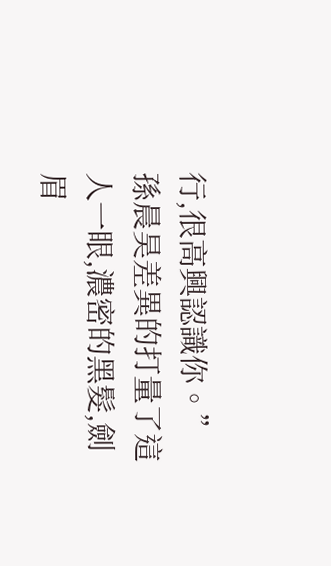行,很高興認識你。”
孫晨昊差異的打量了這人一眼,濃密的黑髮,劍眉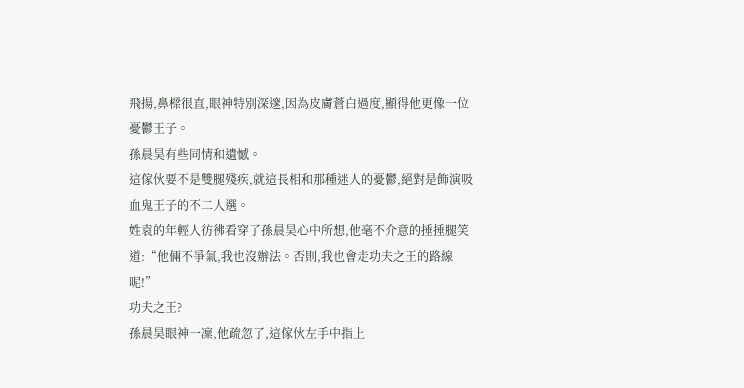飛揚,鼻樑很直,眼神特別深邃,因為皮膚蒼白過度,顯得他更像一位憂鬱王子。
孫晨昊有些同情和遺憾。
這傢伙要不是雙腿殘疾,就這長相和那種迷人的憂鬱,絕對是飾演吸血鬼王子的不二人選。
姓袁的年輕人彷彿看穿了孫晨昊心中所想,他毫不介意的捶捶腿笑道:“他倆不爭氣,我也沒辦法。否則,我也會走功夫之王的路線呢!”
功夫之王?
孫晨昊眼神一凜,他疏忽了,這傢伙左手中指上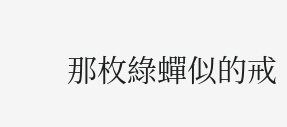那枚綠蟬似的戒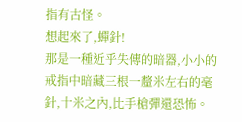指有古怪。
想起來了,蟬針!
那是一種近乎失傳的暗器,小小的戒指中暗藏三根一釐米左右的毫針,十米之內,比手槍彈還恐怖。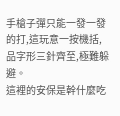手槍子彈只能一發一發的打,這玩意一按機括,品字形三針齊至,極難躲避。
這裡的安保是幹什麼吃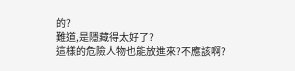的?
難道,是隱藏得太好了?
這樣的危險人物也能放進來?不應該啊?